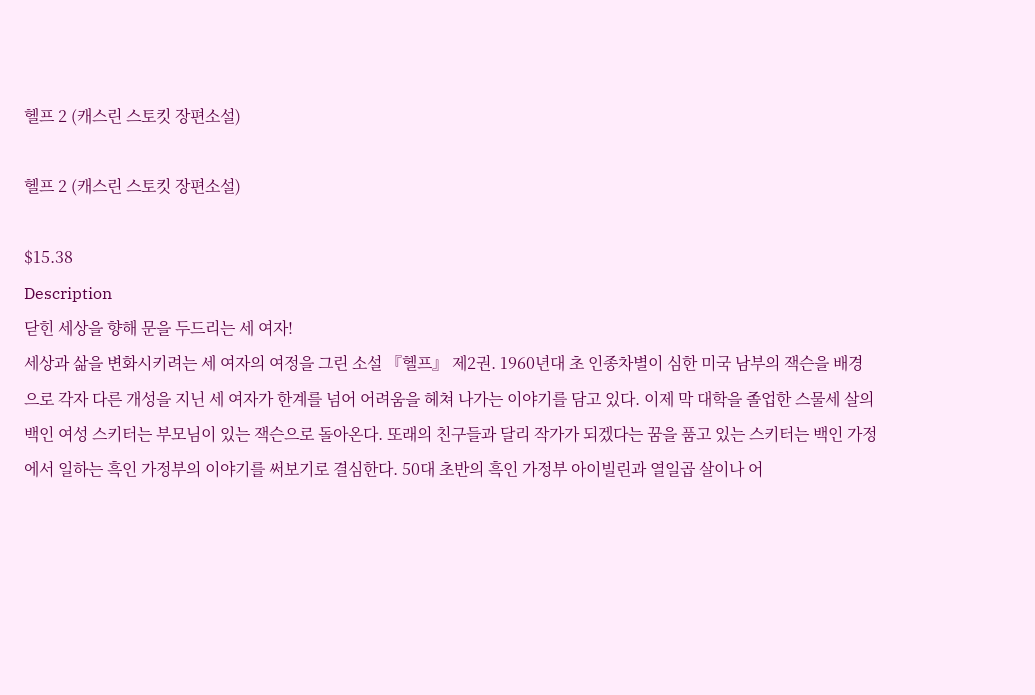헬프 2 (캐스린 스토킷 장편소설)

헬프 2 (캐스린 스토킷 장편소설)

$15.38
Description
닫힌 세상을 향해 문을 두드리는 세 여자!
세상과 삶을 변화시키려는 세 여자의 여정을 그린 소설 『헬프』 제2권. 1960년대 초 인종차별이 심한 미국 남부의 잭슨을 배경으로 각자 다른 개성을 지닌 세 여자가 한계를 넘어 어려움을 헤쳐 나가는 이야기를 담고 있다. 이제 막 대학을 졸업한 스물세 살의 백인 여성 스키터는 부모님이 있는 잭슨으로 돌아온다. 또래의 친구들과 달리 작가가 되겠다는 꿈을 품고 있는 스키터는 백인 가정에서 일하는 흑인 가정부의 이야기를 써보기로 결심한다. 50대 초반의 흑인 가정부 아이빌린과 열일곱 살이나 어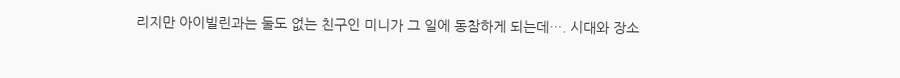리지만 아이빌린과는 둘도 없는 친구인 미니가 그 일에 동참하게 되는데…. 시대와 장소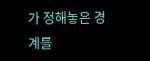가 정해놓은 경계를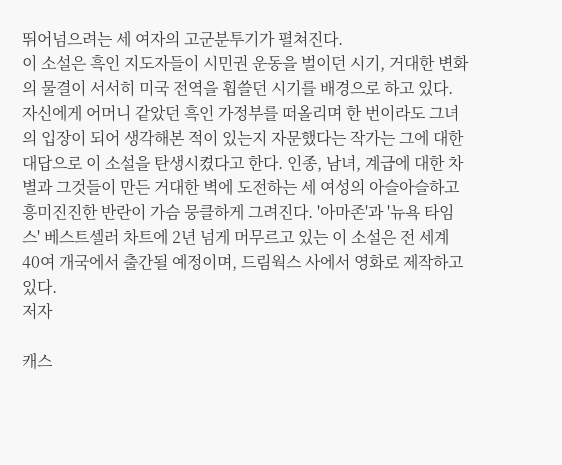뛰어넘으려는 세 여자의 고군분투기가 펼쳐진다.
이 소설은 흑인 지도자들이 시민권 운동을 벌이던 시기, 거대한 변화의 물결이 서서히 미국 전역을 휩쓸던 시기를 배경으로 하고 있다. 자신에게 어머니 같았던 흑인 가정부를 떠올리며 한 번이라도 그녀의 입장이 되어 생각해본 적이 있는지 자문했다는 작가는 그에 대한 대답으로 이 소설을 탄생시켰다고 한다. 인종, 남녀, 계급에 대한 차별과 그것들이 만든 거대한 벽에 도전하는 세 여성의 아슬아슬하고 흥미진진한 반란이 가슴 뭉클하게 그려진다. '아마존'과 '뉴욕 타임스' 베스트셀러 차트에 2년 넘게 머무르고 있는 이 소설은 전 세계 40여 개국에서 출간될 예정이며, 드림웍스 사에서 영화로 제작하고 있다.
저자

캐스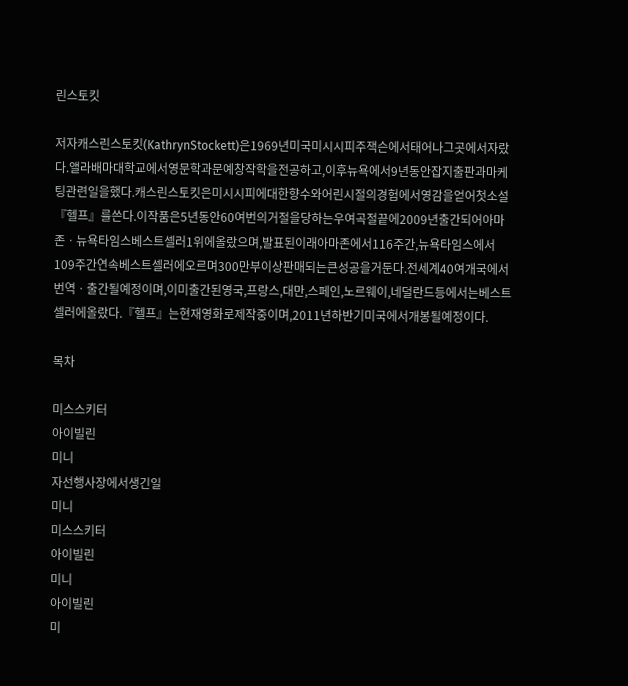린스토킷

저자캐스린스토킷(KathrynStockett)은1969년미국미시시피주잭슨에서태어나그곳에서자랐다.앨라배마대학교에서영문학과문예창작학을전공하고,이후뉴욕에서9년동안잡지출판과마케팅관련일을했다.캐스린스토킷은미시시피에대한향수와어린시절의경험에서영감을얻어첫소설『헬프』를쓴다.이작품은5년동안60여번의거절을당하는우여곡절끝에2009년출간되어아마존ㆍ뉴욕타임스베스트셀러1위에올랐으며,발표된이래아마존에서116주간,뉴욕타임스에서109주간연속베스트셀러에오르며300만부이상판매되는큰성공을거둔다.전세계40여개국에서번역ㆍ출간될예정이며,이미출간된영국,프랑스,대만,스페인,노르웨이,네덜란드등에서는베스트셀러에올랐다.『헬프』는현재영화로제작중이며,2011년하반기미국에서개봉될예정이다.

목차

미스스키터
아이빌린
미니
자선행사장에서생긴일
미니
미스스키터
아이빌린
미니
아이빌린
미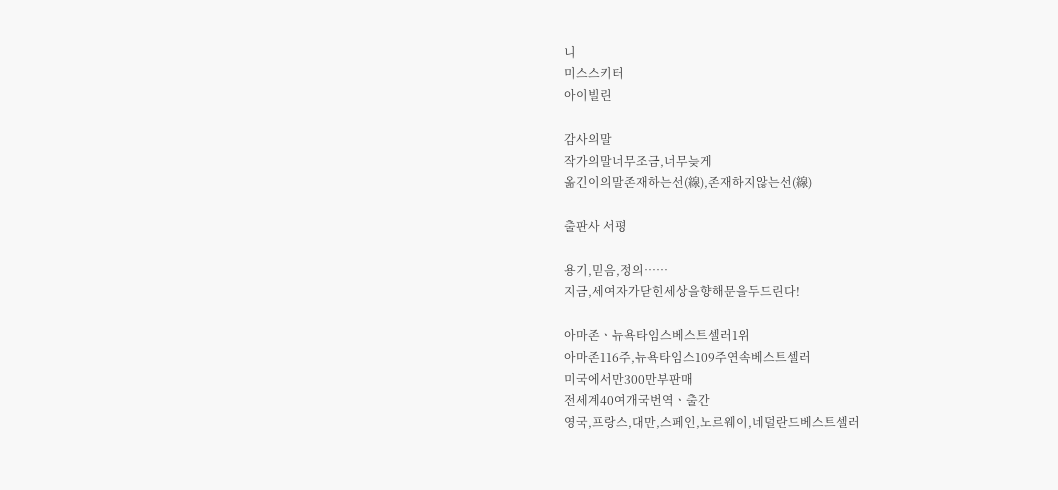니
미스스키터
아이빌린

감사의말
작가의말너무조금,너무늦게
옮긴이의말존재하는선(線),존재하지않는선(線)

출판사 서평

용기,믿음,정의……
지금,세여자가닫힌세상을향해문을두드린다!

아마존ㆍ뉴욕타임스베스트셀러1위
아마존116주,뉴욕타임스109주연속베스트셀러
미국에서만300만부판매
전세계40여개국번역ㆍ출간
영국,프랑스,대만,스페인,노르웨이,네덜란드베스트셀러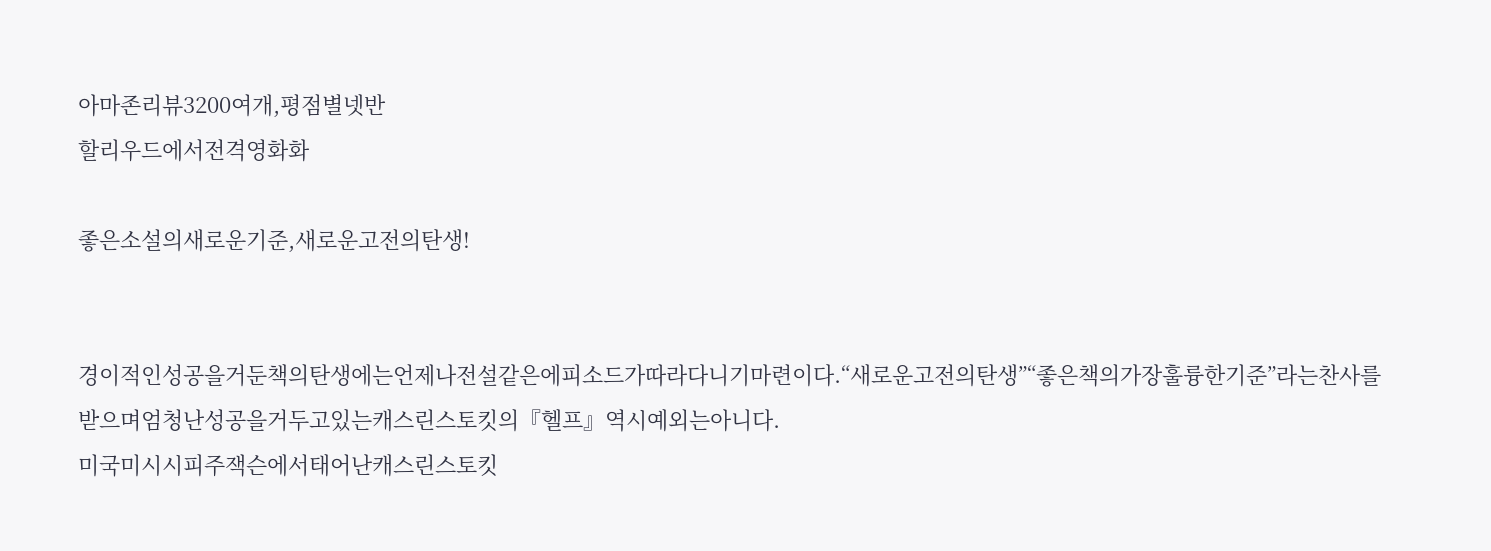아마존리뷰3200여개,평점별넷반
할리우드에서전격영화화

좋은소설의새로운기준,새로운고전의탄생!


경이적인성공을거둔책의탄생에는언제나전설같은에피소드가따라다니기마련이다.“새로운고전의탄생”“좋은책의가장훌륭한기준”라는찬사를받으며엄청난성공을거두고있는캐스린스토킷의『헬프』역시예외는아니다.
미국미시시피주잭슨에서태어난캐스린스토킷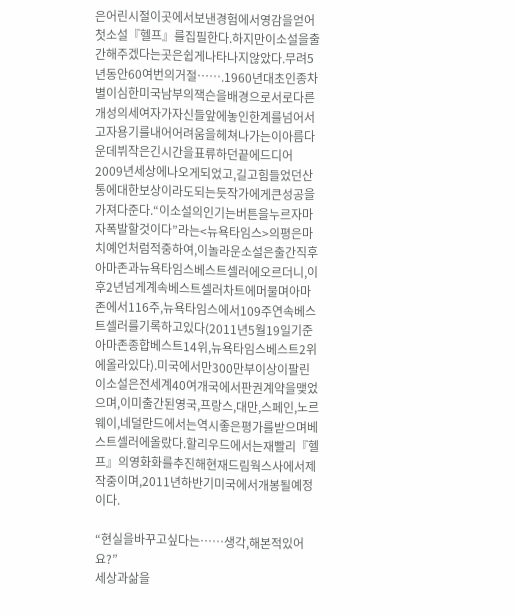은어린시절이곳에서보낸경험에서영감을얻어첫소설『헬프』를집필한다.하지만이소설을출간해주겠다는곳은쉽게나타나지않았다.무려5년동안60여번의거절…….1960년대초인종차별이심한미국남부의잭슨을배경으로서로다른개성의세여자가자신들앞에놓인한계를넘어서고자용기를내어어려움을헤쳐나가는이아름다운데뷔작은긴시간을표류하던끝에드디어2009년세상에나오게되었고,길고힘들었던산통에대한보상이라도되는듯작가에게큰성공을가져다준다.“이소설의인기는버튼을누르자마자폭발할것이다”라는<뉴욕타임스>의평은마치예언처럼적중하여,이놀라운소설은출간직후아마존과뉴욕타임스베스트셀러에오르더니,이후2년넘게계속베스트셀러차트에머물며아마존에서116주,뉴욕타임스에서109주연속베스트셀러를기록하고있다(2011년5월19일기준아마존종합베스트14위,뉴욕타임스베스트2위에올라있다).미국에서만300만부이상이팔린이소설은전세계40여개국에서판권계약을맺었으며,이미출간된영국,프랑스,대만,스페인,노르웨이,네덜란드에서는역시좋은평가를받으며베스트셀러에올랐다.할리우드에서는재빨리『헬프』의영화화를추진해현재드림웍스사에서제작중이며,2011년하반기미국에서개봉될예정이다.

“현실을바꾸고싶다는……생각,해본적있어요?”
세상과삶을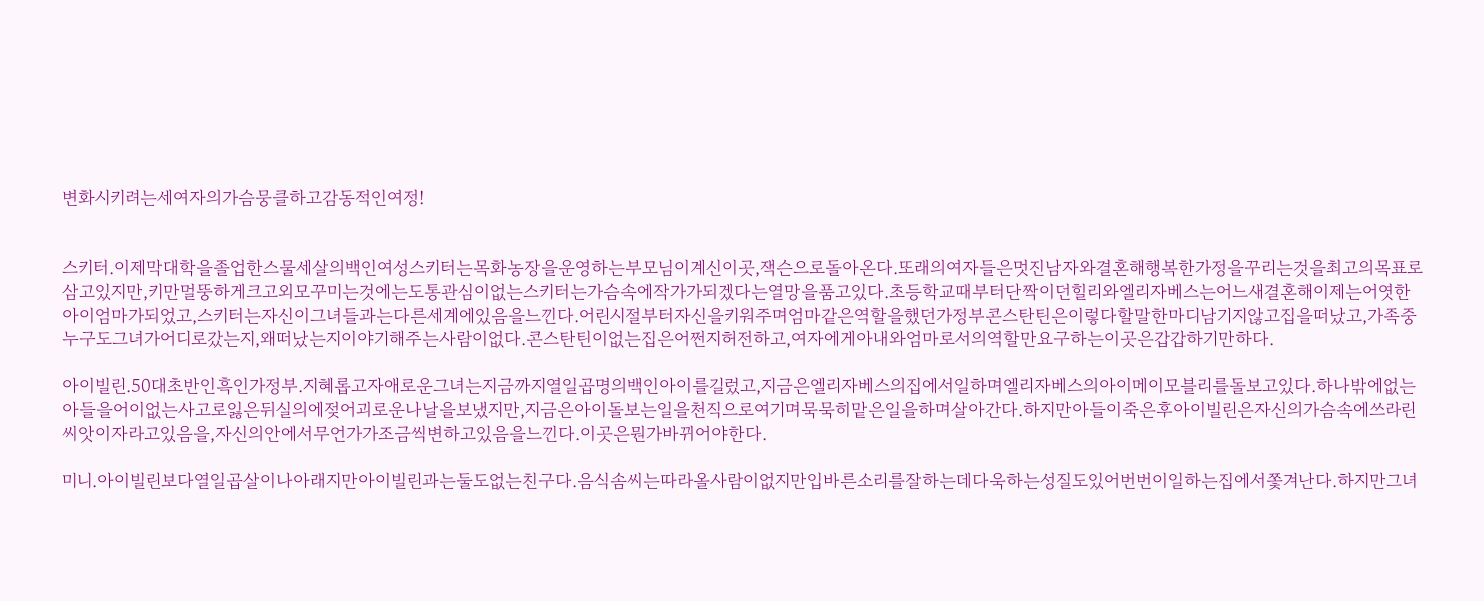변화시키려는세여자의가슴뭉클하고감동적인여정!


스키터.이제막대학을졸업한스물세살의백인여성스키터는목화농장을운영하는부모님이계신이곳,잭슨으로돌아온다.또래의여자들은멋진남자와결혼해행복한가정을꾸리는것을최고의목표로삼고있지만,키만멀뚱하게크고외모꾸미는것에는도통관심이없는스키터는가슴속에작가가되겠다는열망을품고있다.초등학교때부터단짝이던힐리와엘리자베스는어느새결혼해이제는어엿한아이엄마가되었고,스키터는자신이그녀들과는다른세계에있음을느낀다.어린시절부터자신을키워주며엄마같은역할을했던가정부콘스탄틴은이렇다할말한마디남기지않고집을떠났고,가족중누구도그녀가어디로갔는지,왜떠났는지이야기해주는사람이없다.콘스탄틴이없는집은어쩐지허전하고,여자에게아내와엄마로서의역할만요구하는이곳은갑갑하기만하다.

아이빌린.50대초반인흑인가정부.지혜롭고자애로운그녀는지금까지열일곱명의백인아이를길렀고,지금은엘리자베스의집에서일하며엘리자베스의아이메이모블리를돌보고있다.하나밖에없는아들을어이없는사고로잃은뒤실의에젖어괴로운나날을보냈지만,지금은아이돌보는일을천직으로여기며묵묵히맡은일을하며살아간다.하지만아들이죽은후아이빌린은자신의가슴속에쓰라린씨앗이자라고있음을,자신의안에서무언가가조금씩변하고있음을느낀다.이곳은뭔가바뀌어야한다.

미니.아이빌린보다열일곱살이나아래지만아이빌린과는둘도없는친구다.음식솜씨는따라올사람이없지만입바른소리를잘하는데다욱하는성질도있어번번이일하는집에서쫓겨난다.하지만그녀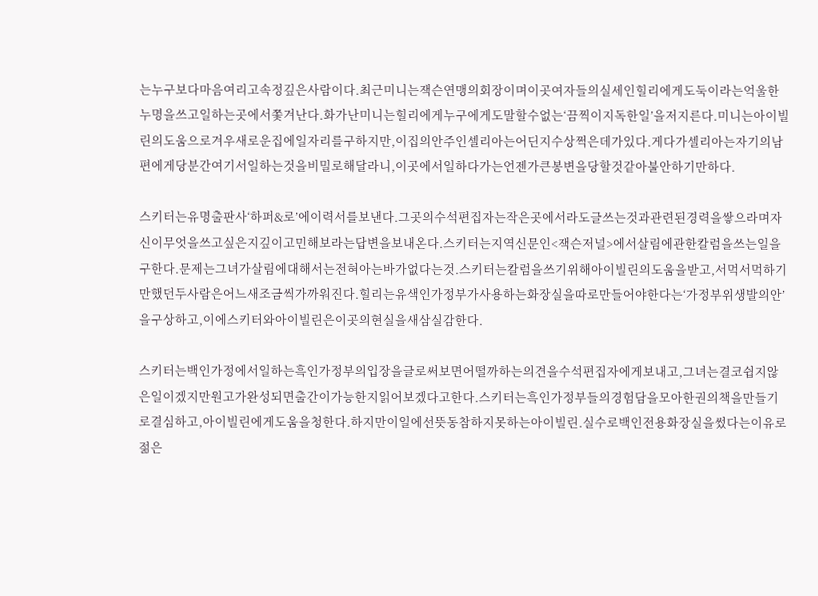는누구보다마음여리고속정깊은사람이다.최근미니는잭슨연맹의회장이며이곳여자들의실세인힐리에게도둑이라는억울한누명을쓰고일하는곳에서쫓겨난다.화가난미니는힐리에게누구에게도말할수없는‘끔찍이지독한일’을저지른다.미니는아이빌린의도움으로겨우새로운집에일자리를구하지만,이집의안주인셀리아는어딘지수상쩍은데가있다.게다가셀리아는자기의남편에게당분간여기서일하는것을비밀로해달라니,이곳에서일하다가는언젠가큰봉변을당할것같아불안하기만하다.

스키터는유명출판사‘하퍼&로’에이력서를보낸다.그곳의수석편집자는작은곳에서라도글쓰는것과관련된경력을쌓으라며자신이무엇을쓰고싶은지깊이고민해보라는답변을보내온다.스키터는지역신문인<잭슨저널>에서살림에관한칼럼을쓰는일을구한다.문제는그녀가살림에대해서는전혀아는바가없다는것.스키터는칼럼을쓰기위해아이빌린의도움을받고,서먹서먹하기만했던두사람은어느새조금씩가까워진다.힐리는유색인가정부가사용하는화장실을따로만들어야한다는‘가정부위생발의안’을구상하고,이에스키터와아이빌린은이곳의현실을새삼실감한다.

스키터는백인가정에서일하는흑인가정부의입장을글로써보면어떨까하는의견을수석편집자에게보내고,그녀는결코쉽지않은일이겠지만원고가완성되면출간이가능한지읽어보겠다고한다.스키터는흑인가정부들의경험담을모아한권의책을만들기로결심하고,아이빌린에게도움을청한다.하지만이일에선뜻동참하지못하는아이빌린.실수로백인전용화장실을썼다는이유로젊은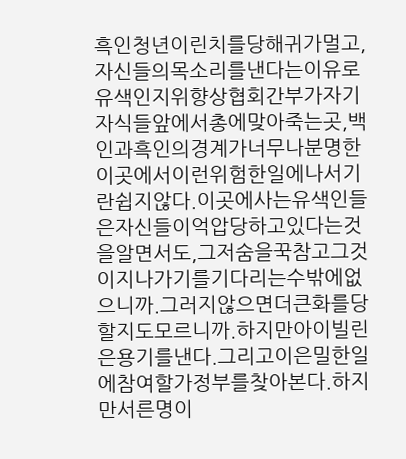흑인청년이린치를당해귀가멀고,자신들의목소리를낸다는이유로유색인지위향상협회간부가자기자식들앞에서총에맞아죽는곳,백인과흑인의경계가너무나분명한이곳에서이런위험한일에나서기란쉽지않다.이곳에사는유색인들은자신들이억압당하고있다는것을알면서도,그저숨을꾹참고그것이지나가기를기다리는수밖에없으니까.그러지않으면더큰화를당할지도모르니까.하지만아이빌린은용기를낸다.그리고이은밀한일에참여할가정부를찾아본다.하지만서른명이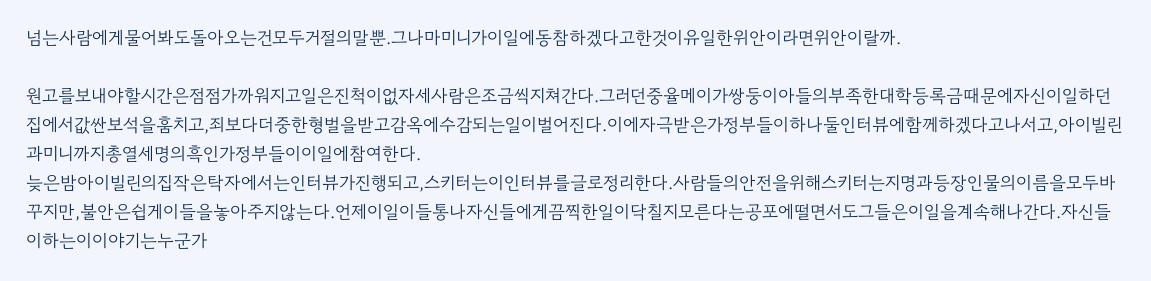넘는사람에게물어봐도돌아오는건모두거절의말뿐.그나마미니가이일에동참하겠다고한것이유일한위안이라면위안이랄까.

원고를보내야할시간은점점가까워지고일은진척이없자세사람은조금씩지쳐간다.그러던중율메이가쌍둥이아들의부족한대학등록금때문에자신이일하던집에서값싼보석을훔치고,죄보다더중한형벌을받고감옥에수감되는일이벌어진다.이에자극받은가정부들이하나둘인터뷰에함께하겠다고나서고,아이빌린과미니까지총열세명의흑인가정부들이이일에참여한다.
늦은밤아이빌린의집작은탁자에서는인터뷰가진행되고,스키터는이인터뷰를글로정리한다.사람들의안전을위해스키터는지명과등장인물의이름을모두바꾸지만,불안은쉽게이들을놓아주지않는다.언제이일이들통나자신들에게끔찍한일이닥칠지모른다는공포에떨면서도그들은이일을계속해나간다.자신들이하는이이야기는누군가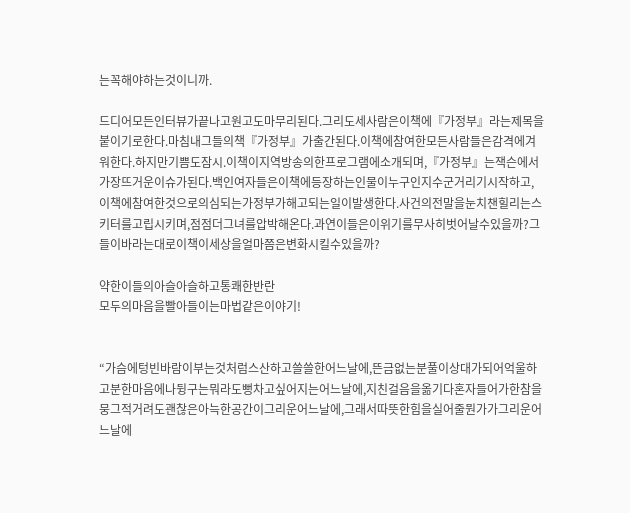는꼭해야하는것이니까.

드디어모든인터뷰가끝나고원고도마무리된다.그리도세사람은이책에『가정부』라는제목을붙이기로한다.마침내그들의책『가정부』가출간된다.이책에참여한모든사람들은감격에겨워한다.하지만기쁨도잠시.이책이지역방송의한프로그램에소개되며,『가정부』는잭슨에서가장뜨거운이슈가된다.백인여자들은이책에등장하는인물이누구인지수군거리기시작하고,이책에참여한것으로의심되는가정부가해고되는일이발생한다.사건의전말을눈치챈힐리는스키터를고립시키며,점점더그녀를압박해온다.과연이들은이위기를무사히벗어날수있을까?그들이바라는대로이책이세상을얼마쯤은변화시킬수있을까?

약한이들의아슬아슬하고통쾌한반란
모두의마음을빨아들이는마법같은이야기!


“가슴에텅빈바람이부는것처럼스산하고쓸쓸한어느날에,뜬금없는분풀이상대가되어억울하고분한마음에나뒹구는뭐라도뻥차고싶어지는어느날에,지친걸음을옮기다혼자들어가한참을뭉그적거려도괜찮은아늑한공간이그리운어느날에,그래서따뜻한힘을실어줄뭔가가그리운어느날에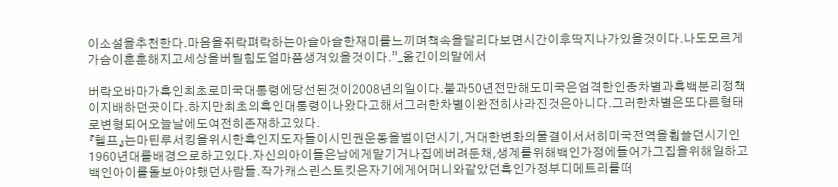이소설을추천한다.마음을쥐락펴락하는아슬아슬한재미를느끼며책속을달리다보면시간이후딱지나가있을것이다.나도모르게가슴이훈훈해지고세상을버틸힘도얼마쯤생겨있을것이다.”_옮긴이의말에서

버락오바마가흑인최초로미국대통령에당선된것이2008년의일이다.불과50년전만해도미국은엄격한인종차별과흑백분리정책이지배하던곳이다.하지만최초의흑인대통령이나왔다고해서그러한차별이완전히사라진것은아니다.그러한차별은또다른형태로변형되어오늘날에도여전히존재하고있다.
『헬프』는마틴루서킹을위시한흑인지도자들이시민권운동을벌이던시기,거대한변화의물결이서서히미국전역을휩쓸던시기인1960년대를배경으로하고있다.자신의아이들은남에게맡기거나집에버려둔채,생계를위해백인가정에들어가그집을위해일하고백인아이를돌보아야했던사람들.작가캐스린스토킷은자기에게어머니와같았던흑인가정부디메트리를떠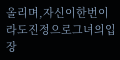올리며,자신이한번이라도진정으로그녀의입장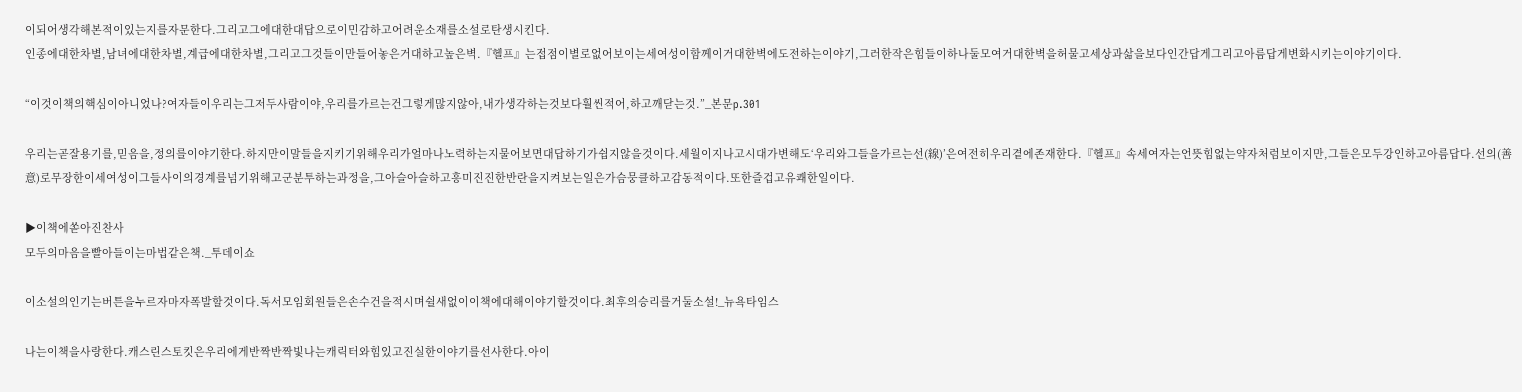이되어생각해본적이있는지를자문한다.그리고그에대한대답으로이민감하고어려운소재를소설로탄생시킨다.
인종에대한차별,남녀에대한차별,계급에대한차별,그리고그것들이만들어놓은거대하고높은벽.『헬프』는접점이별로없어보이는세여성이함께이거대한벽에도전하는이야기,그러한작은힘들이하나둘모여거대한벽을허물고세상과삶을보다인간답게그리고아름답게변화시키는이야기이다.

“이것이책의핵심이아니었나?여자들이우리는그저두사람이야,우리를가르는건그렇게많지않아,내가생각하는것보다훨씬적어,하고깨닫는것.”_본문p.301

우리는곧잘용기를,믿음을,정의를이야기한다.하지만이말들을지키기위해우리가얼마나노력하는지물어보면대답하기가쉽지않을것이다.세월이지나고시대가변해도‘우리와그들을가르는선(線)’은여전히우리곁에존재한다.『헬프』속세여자는언뜻힘없는약자처럼보이지만,그들은모두강인하고아름답다.선의(善意)로무장한이세여성이그들사이의경계를넘기위해고군분투하는과정을,그아슬아슬하고흥미진진한반란을지켜보는일은가슴뭉클하고감동적이다.또한즐겁고유쾌한일이다.

▶이책에쏟아진찬사
모두의마음을빨아들이는마법같은책._투데이쇼

이소설의인기는버튼을누르자마자폭발할것이다.독서모임회원들은손수건을적시며쉴새없이이책에대해이야기할것이다.최후의승리를거둘소설!_뉴욕타임스

나는이책을사랑한다.캐스린스토킷은우리에게반짝반짝빛나는캐릭터와힘있고진실한이야기를선사한다.아이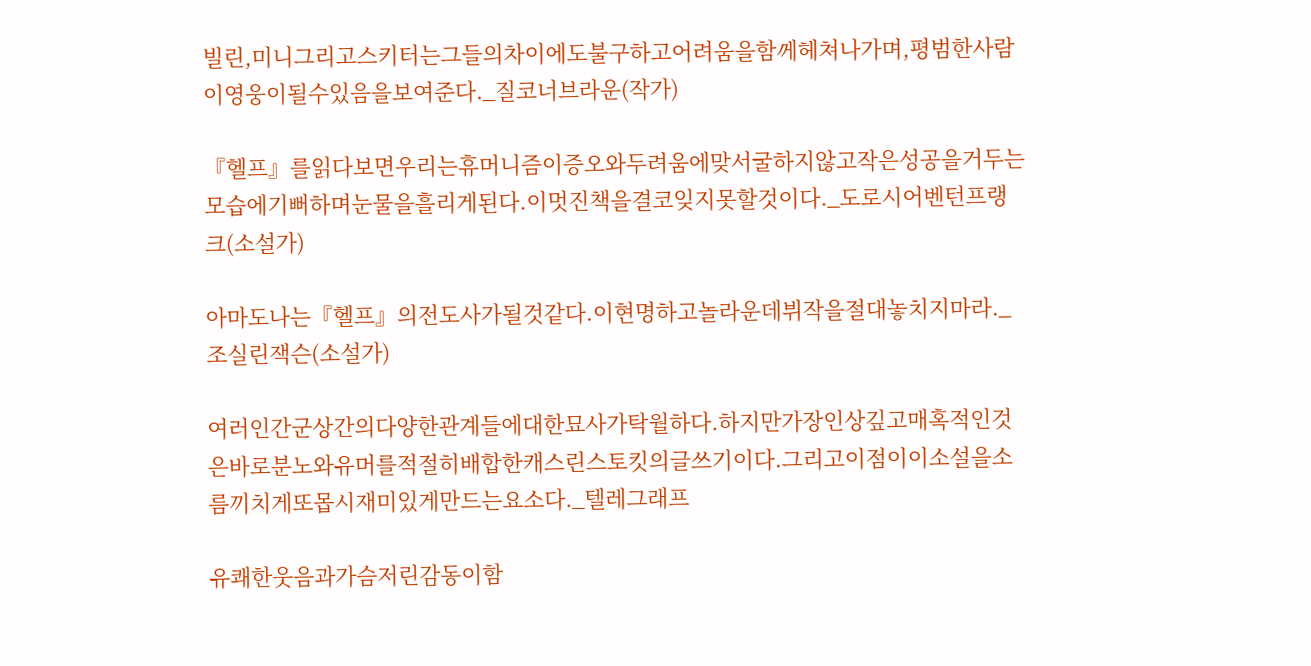빌린,미니그리고스키터는그들의차이에도불구하고어려움을함께헤쳐나가며,평범한사람이영웅이될수있음을보여준다._질코너브라운(작가)

『헬프』를읽다보면우리는휴머니즘이증오와두려움에맞서굴하지않고작은성공을거두는모습에기뻐하며눈물을흘리게된다.이멋진책을결코잊지못할것이다._도로시어벤턴프랭크(소설가)

아마도나는『헬프』의전도사가될것같다.이현명하고놀라운데뷔작을절대놓치지마라._조실린잭슨(소설가)

여러인간군상간의다양한관계들에대한묘사가탁월하다.하지만가장인상깊고매혹적인것은바로분노와유머를적절히배합한캐스린스토킷의글쓰기이다.그리고이점이이소설을소름끼치게또몹시재미있게만드는요소다._텔레그래프

유쾌한웃음과가슴저린감동이함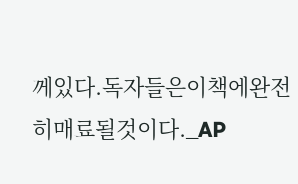께있다.독자들은이책에완전히매료될것이다._AP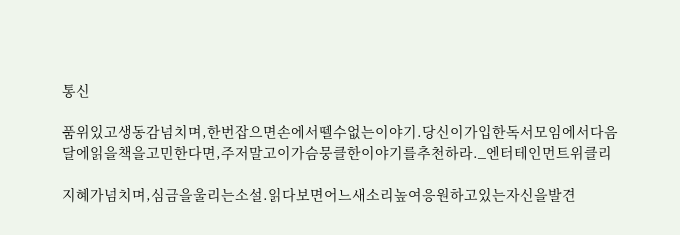통신

품위있고생동감넘치며,한번잡으면손에서뗄수없는이야기.당신이가입한독서모임에서다음달에읽을책을고민한다면,주저말고이가슴뭉클한이야기를추천하라._엔터테인먼트위클리

지혜가넘치며,심금을울리는소설.읽다보면어느새소리높여응원하고있는자신을발견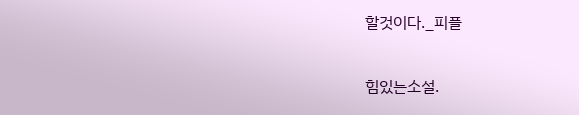할것이다._피플

힘있는소설.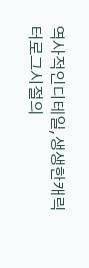역사적인디테일,생생한캐릭터로그시절의